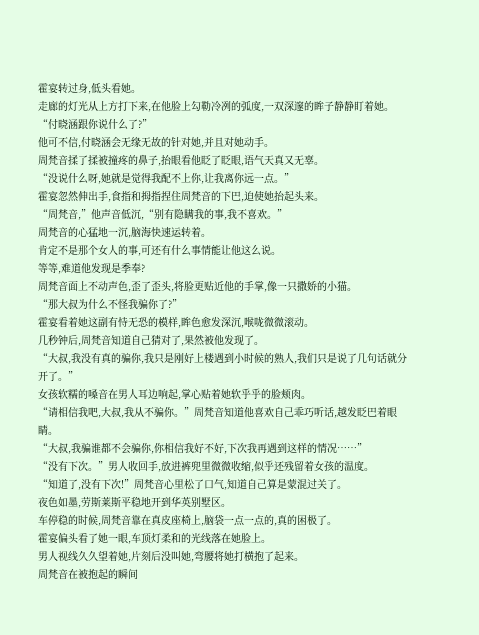霍宴转过身,低头看她。
走廊的灯光从上方打下来,在他脸上勾勒冷冽的弧度,一双深邃的眸子静静盯着她。
“付晓涵跟你说什么了?”
他可不信,付晓涵会无缘无故的针对她,并且对她动手。
周梵音揉了揉被撞疼的鼻子,抬眼看他眨了眨眼,语气天真又无辜。
“没说什么呀,她就是觉得我配不上你,让我离你远一点。”
霍宴忽然伸出手,食指和拇指捏住周梵音的下巴,迫使她抬起头来。
“周梵音,”他声音低沉,“别有隐瞒我的事,我不喜欢。”
周梵音的心猛地一沉,脑海快速运转着。
肯定不是那个女人的事,可还有什么事情能让他这么说。
等等,难道他发现是季奉?
周梵音面上不动声色,歪了歪头,将脸更贴近他的手掌,像一只撒娇的小猫。
“那大叔为什么不怪我骗你了?”
霍宴看着她这副有恃无恐的模样,眸色愈发深沉,喉咙微微滚动。
几秒钟后,周梵音知道自己猜对了,果然被他发现了。
“大叔,我没有真的骗你,我只是刚好上楼遇到小时候的熟人,我们只是说了几句话就分开了。”
女孩软糯的嗓音在男人耳边响起,掌心贴着她软乎乎的脸颊肉。
“请相信我吧,大叔,我从不骗你。”周梵音知道他喜欢自己乖巧听话,越发眨巴着眼睛。
“大叔,我骗谁都不会骗你,你相信我好不好,下次我再遇到这样的情况……”
“没有下次。”男人收回手,放进裤兜里微微收缩,似乎还残留着女孩的温度。
“知道了,没有下次!”周梵音心里松了口气,知道自己算是蒙混过关了。
夜色如墨,劳斯莱斯平稳地开到华英别墅区。
车停稳的时候,周梵音靠在真皮座椅上,脑袋一点一点的,真的困极了。
霍宴偏头看了她一眼,车顶灯柔和的光线落在她脸上。
男人视线久久望着她,片刻后没叫她,弯腰将她打横抱了起来。
周梵音在被抱起的瞬间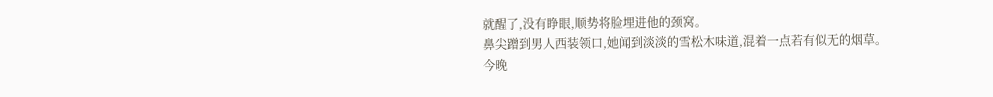就醒了,没有睁眼,顺势将脸埋进他的颈窝。
鼻尖蹭到男人西装领口,她闻到淡淡的雪松木味道,混着一点若有似无的烟草。
今晚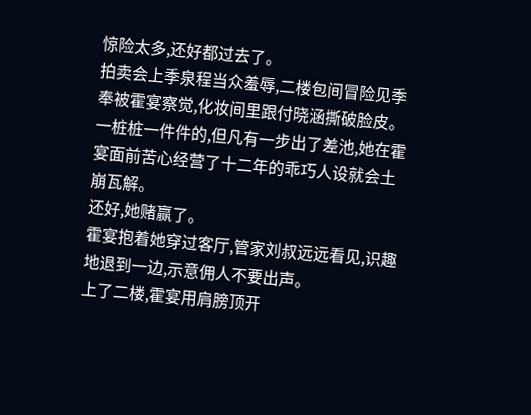惊险太多,还好都过去了。
拍卖会上季泉程当众羞辱,二楼包间冒险见季奉被霍宴察觉,化妆间里跟付晓涵撕破脸皮。
一桩桩一件件的,但凡有一步出了差池,她在霍宴面前苦心经营了十二年的乖巧人设就会土崩瓦解。
还好,她赌赢了。
霍宴抱着她穿过客厅,管家刘叔远远看见,识趣地退到一边,示意佣人不要出声。
上了二楼,霍宴用肩膀顶开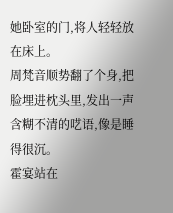她卧室的门,将人轻轻放在床上。
周梵音顺势翻了个身,把脸埋进枕头里,发出一声含糊不清的呓语,像是睡得很沉。
霍宴站在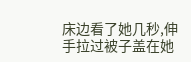床边看了她几秒,伸手拉过被子盖在她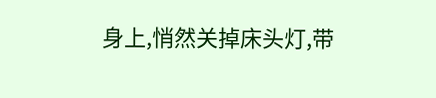身上,悄然关掉床头灯,带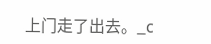上门走了出去。_c